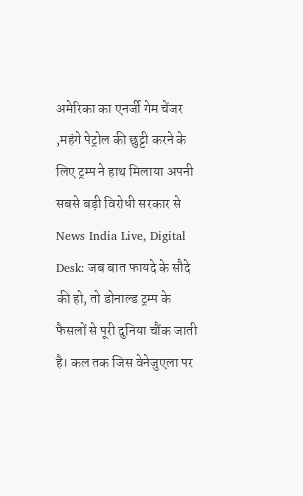अमेरिका का एनर्जी गेम चेंजर ,महंगे पेट्रोल की छुट्टी करने के लिए ट्रम्प ने हाथ मिलाया अपनी सबसे बड़ी विरोधी सरकार से
News India Live, Digital Desk: जब बात फायदे के सौदे की हो, तो डोनाल्ड ट्रम्प के फैसलों से पूरी दुनिया चौंक जाती है। कल तक जिस वेनेजुएला पर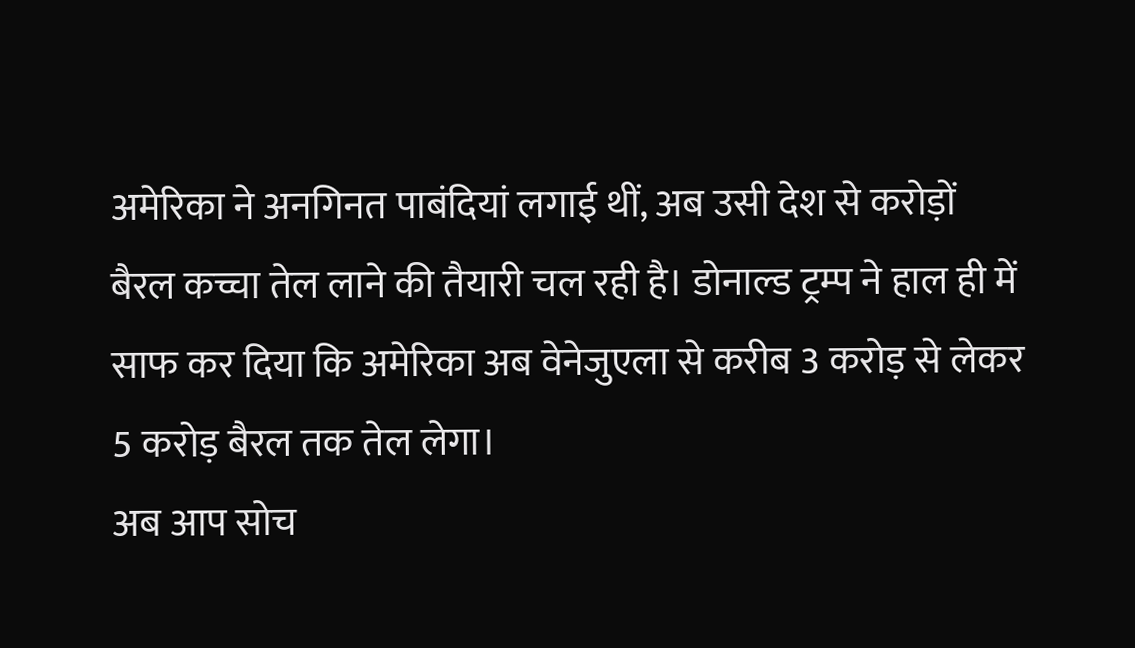अमेरिका ने अनगिनत पाबंदियां लगाई थीं, अब उसी देश से करोड़ों बैरल कच्चा तेल लाने की तैयारी चल रही है। डोनाल्ड ट्रम्प ने हाल ही में साफ कर दिया कि अमेरिका अब वेनेजुएला से करीब 3 करोड़ से लेकर 5 करोड़ बैरल तक तेल लेगा।
अब आप सोच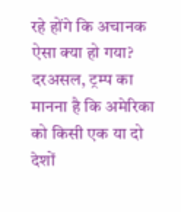रहे होंगे कि अचानक ऐसा क्या हो गया? दरअसल, ट्रम्प का मानना है कि अमेरिका को किसी एक या दो देशों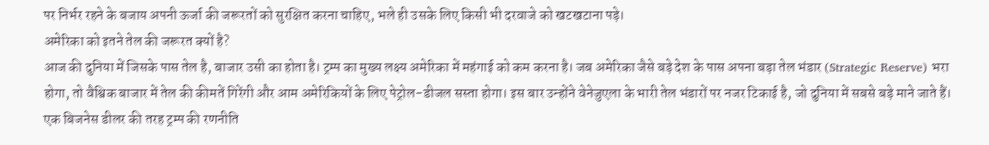पर निर्भर रहने के बजाय अपनी ऊर्जा की जरूरतों को सुरक्षित करना चाहिए, भले ही उसके लिए किसी भी दरवाजे को खटखटाना पड़े।
अमेरिका को इतने तेल की जरूरत क्यों है?
आज की दुनिया में जिसके पास तेल है, बाजार उसी का होता है। ट्रम्प का मुख्य लक्ष्य अमेरिका में महंगाई को कम करना है। जब अमेरिका जैसे बड़े देश के पास अपना बड़ा तेल भंडार (Strategic Reserve) भरा होगा, तो वैश्विक बाजार में तेल की कीमतें गिरेंगी और आम अमेरिकियों के लिए पेट्रोल-डीजल सस्ता होगा। इस बार उन्होंने वेनेजुएला के भारी तेल भंडारों पर नजर टिकाई है, जो दुनिया में सबसे बड़े माने जाते हैं।
एक बिजनेस डीलर की तरह ट्रम्प की रणनीति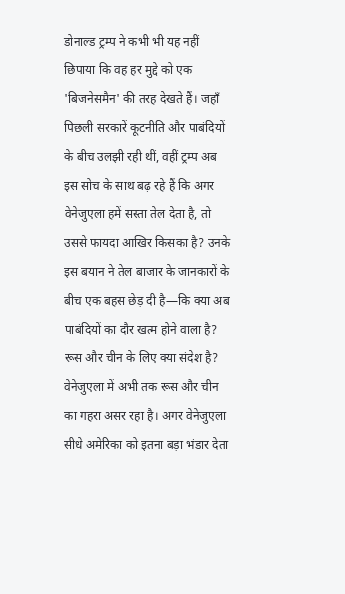डोनाल्ड ट्रम्प ने कभी भी यह नहीं छिपाया कि वह हर मुद्दे को एक 'बिजनेसमैन' की तरह देखते हैं। जहाँ पिछली सरकारें कूटनीति और पाबंदियों के बीच उलझी रही थीं, वहीं ट्रम्प अब इस सोच के साथ बढ़ रहे हैं कि अगर वेनेजुएला हमें सस्ता तेल देता है, तो उससे फायदा आखिर किसका है? उनके इस बयान ने तेल बाजार के जानकारों के बीच एक बहस छेड़ दी है—कि क्या अब पाबंदियों का दौर खत्म होने वाला है?
रूस और चीन के लिए क्या संदेश है?
वेनेजुएला में अभी तक रूस और चीन का गहरा असर रहा है। अगर वेनेजुएला सीधे अमेरिका को इतना बड़ा भंडार देता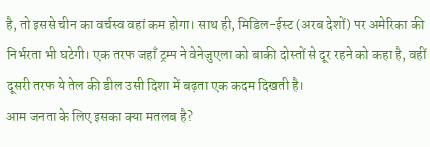है, तो इससे चीन का वर्चस्व वहां कम होगा। साथ ही, मिडिल-ईस्ट (अरब देशों) पर अमेरिका की निर्भरता भी घटेगी। एक तरफ जहाँ ट्रम्प ने वेनेजुएला को बाकी दोस्तों से दूर रहने को कहा है, वहीं दूसरी तरफ ये तेल की डील उसी दिशा में बढ़ता एक कदम दिखती है।
आम जनता के लिए इसका क्या मतलब है?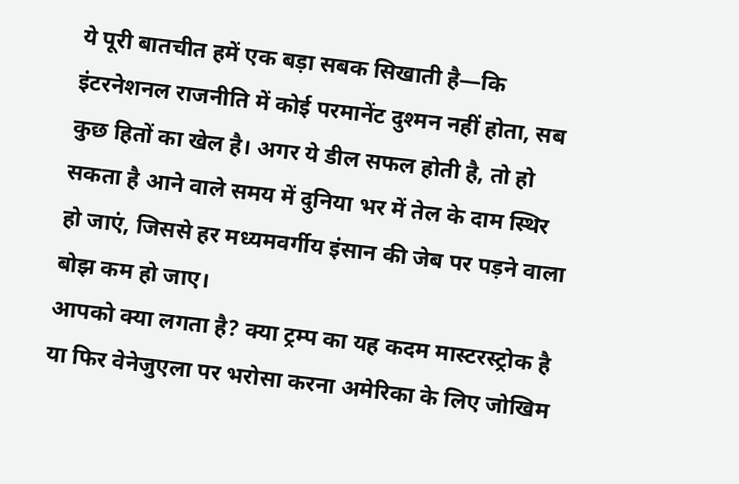ये पूरी बातचीत हमें एक बड़ा सबक सिखाती है—कि इंटरनेशनल राजनीति में कोई परमानेंट दुश्मन नहीं होता, सब कुछ हितों का खेल है। अगर ये डील सफल होती है, तो हो सकता है आने वाले समय में दुनिया भर में तेल के दाम स्थिर हो जाएं, जिससे हर मध्यमवर्गीय इंसान की जेब पर पड़ने वाला बोझ कम हो जाए।
आपको क्या लगता है? क्या ट्रम्प का यह कदम मास्टरस्ट्रोक है या फिर वेनेजुएला पर भरोसा करना अमेरिका के लिए जोखिम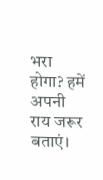भरा होगा? हमें अपनी राय जरूर बताएं।